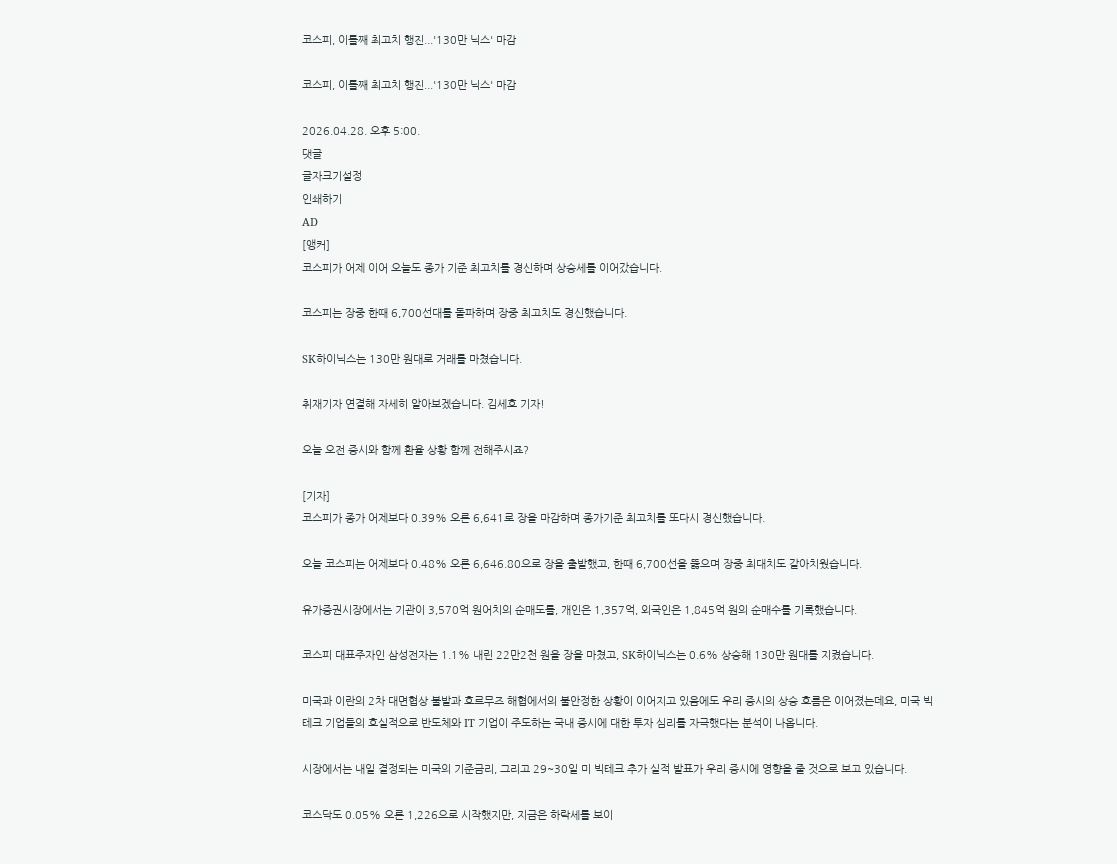코스피, 이틀째 최고치 행진...'130만 닉스' 마감

코스피, 이틀째 최고치 행진...'130만 닉스' 마감

2026.04.28. 오후 5:00.
댓글
글자크기설정
인쇄하기
AD
[앵커]
코스피가 어제 이어 오늘도 종가 기준 최고치를 경신하며 상승세를 이어갔습니다.

코스피는 장중 한때 6,700선대를 돌파하며 장중 최고치도 경신했습니다.

SK하이닉스는 130만 원대로 거래를 마쳤습니다.

취재기자 연결해 자세히 알아보겠습니다. 김세호 기자!

오늘 오전 증시와 함께 환율 상황 함께 전해주시죠?

[기자]
코스피가 종가 어제보다 0.39% 오른 6,641로 장을 마감하며 종가기준 최고치를 또다시 경신했습니다.

오늘 코스피는 어제보다 0.48% 오른 6,646.80으로 장을 출발했고, 한때 6,700선을 뚫으며 장중 최대치도 갈아치웠습니다.

유가증권시장에서는 기관이 3,570억 원어치의 순매도를, 개인은 1,357억, 외국인은 1,845억 원의 순매수를 기록했습니다.

코스피 대표주자인 삼성전자는 1.1% 내린 22만2천 원을 장을 마쳤고, SK하이닉스는 0.6% 상승해 130만 원대를 지켰습니다.

미국과 이란의 2차 대면협상 불발과 호르무즈 해협에서의 불안정한 상황이 이어지고 있음에도 우리 증시의 상승 흐름은 이어졌는데요, 미국 빅테크 기업들의 호실적으로 반도체와 IT 기업이 주도하는 국내 증시에 대한 투자 심리를 자극했다는 분석이 나옵니다.

시장에서는 내일 결정되는 미국의 기준금리, 그리고 29~30일 미 빅테크 추가 실적 발표가 우리 증시에 영향을 줄 것으로 보고 있습니다.

코스닥도 0.05% 오른 1,226으로 시작했지만, 지금은 하락세를 보이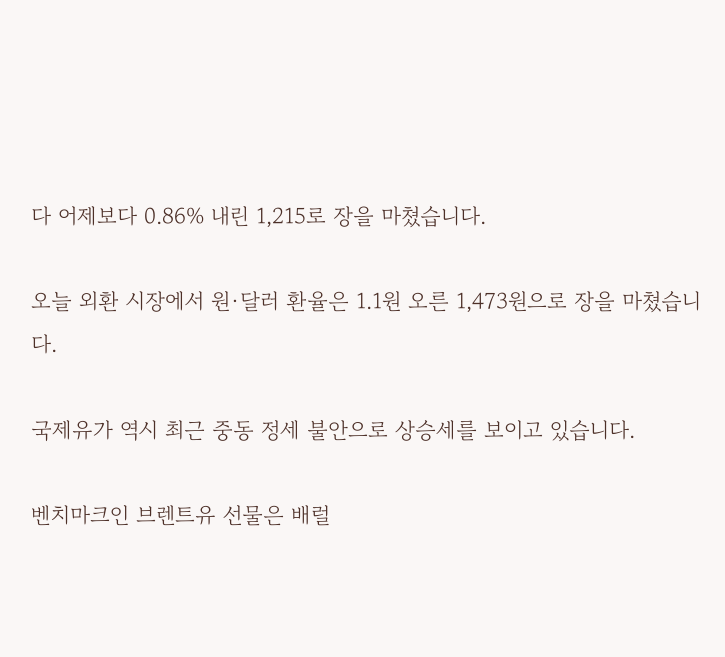다 어제보다 0.86% 내린 1,215로 장을 마쳤습니다.

오늘 외환 시장에서 원·달러 환율은 1.1원 오른 1,473원으로 장을 마쳤습니다.

국제유가 역시 최근 중동 정세 불안으로 상승세를 보이고 있습니다.

벤치마크인 브렌트유 선물은 배럴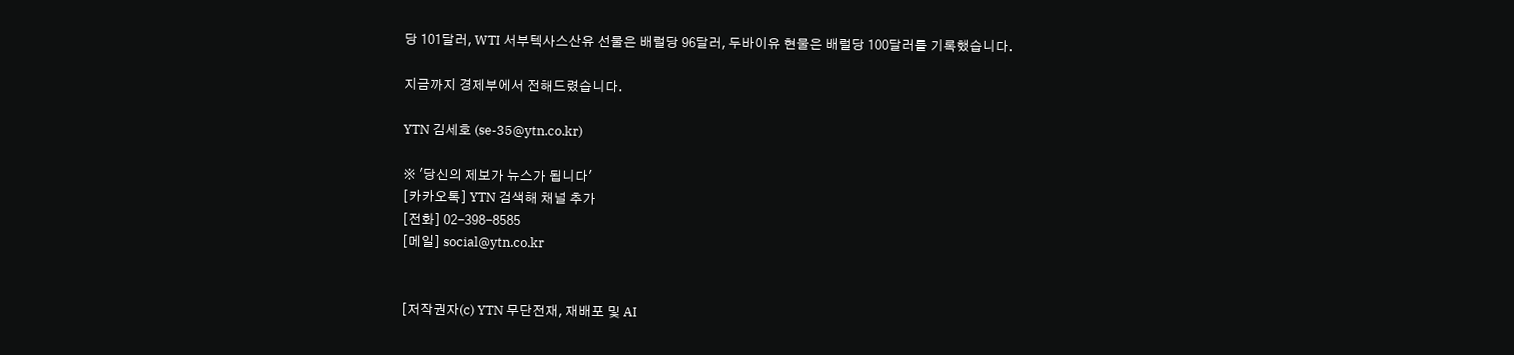당 101달러, WTI 서부텍사스산유 선물은 배럴당 96달러, 두바이유 현물은 배럴당 100달러를 기록했습니다.

지금까지 경제부에서 전해드렸습니다.

YTN 김세호 (se-35@ytn.co.kr)

※ '당신의 제보가 뉴스가 됩니다'
[카카오톡] YTN 검색해 채널 추가
[전화] 02-398-8585
[메일] social@ytn.co.kr


[저작권자(c) YTN 무단전재, 재배포 및 AI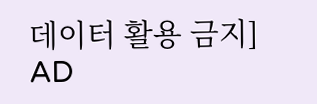데이터 활용 금지]
AD